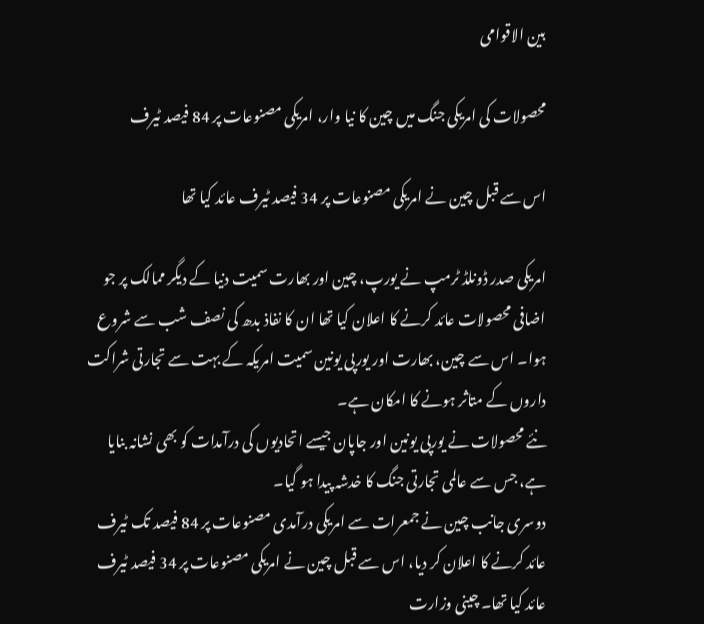بین الاقوامی

محصولات کی امریکی جنگ میں چین کا نیا وار، امریکی مصنوعات پر 84 فیصد ٹیرف

اس سے قبل چین نے امریکی مصنوعات پر 34 فیصد ٹیرف عائد کیا تھا

امریکی صدر ڈونلڈ ٹرمپ نے یورپ، چین اور بھارت سمیت دنیا کے دیگر ممالک پر جو اضافی محصولات عائد کرنے کا اعلان کیا تھا ان کا نفاذ بدھ کی نصف شب سے شروع ہوا۔ اس سے چین، بھارت اور یورپی یونین سمیت امریکہ کے بہت سے تجارتی شراکت داروں کے متاثر ہونے کا امکان ہے۔
نئے محصولات نے یورپی یونین اور جاپان جیسے اتحادیوں کی درآمدات کو بھی نشانہ بنایا ہے، جس سے عالمی تجارتی جنگ کا خدشہ پیدا ہو گیا۔
دوسری جانب چین نے جمعرات سے امریکی درآمدی مصنوعات پر 84 فیصد تک ٹیرف عائد کرنے کا اعلان کر دیا، اس سے قبل چین نے امریکی مصنوعات پر 34 فیصد ٹیرف عائد کیا تھا۔ چینی وزارت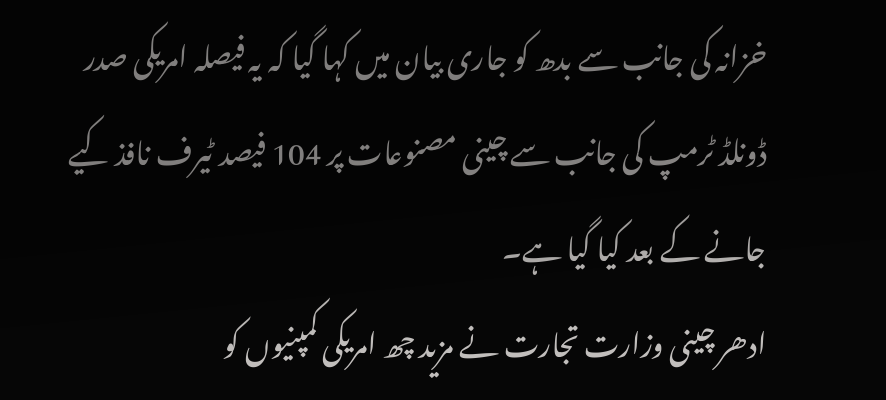خزانہ کی جانب سے بدھ کو جاری بیان میں کہا گیا کہ یہ فیصلہ امریکی صدر ڈونلڈ ٹرمپ کی جانب سے چینی مصنوعات پر 104 فیصد ٹیرف نافذ کیے جانے کے بعد کیا گیا ہے۔
ادھر چینی وزارت تجارت نے مزید چھ امریکی کمپنیوں کو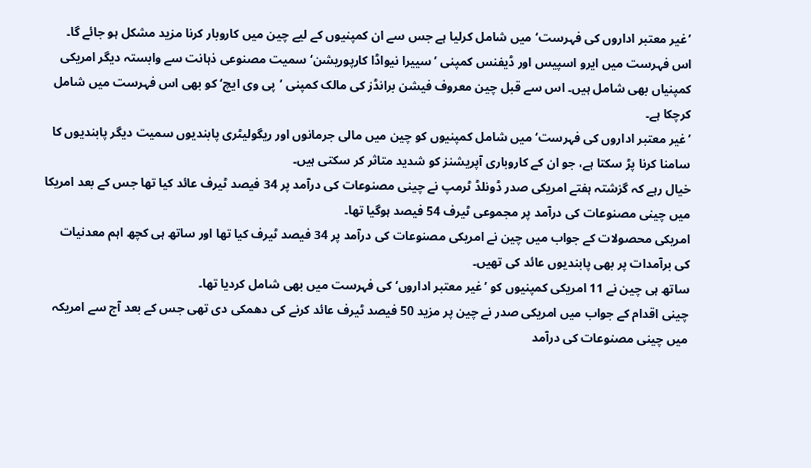’غیر معتبر اداروں کی فہرست‘میں شامل کرلیا ہے جس سے ان کمپنیوں کے لیے چین میں کاروبار کرنا مزید مشکل ہو جائے گا۔ اس فہرست میں ایرو اسپیس اور ڈیفنس کمپنی ’سییرا نیواڈا کارپوریشن‘ سمیت مصنوعی ذہانت سے وابستہ دیگر امریکی کمپنیاں بھی شامل ہیں۔ اس سے قبل چین معروف فیشن برانڈز کی مالک کمپنی ’پی وی ایچ‘ کو بھی اس فہرست میں شامل کرچکا ہے۔
’غیر معتبر اداروں کی فہرست‘ میں شامل کمپنیوں کو چین میں مالی جرمانوں اور ریگولیٹری پابندیوں سمیت دیگر پابندیوں کا سامنا کرنا پڑ سکتا ہے، جو ان کے کاروباری آپریشنز کو شدید متاثر کر سکتی ہیں۔
خیال رہے کہ گزشتہ ہفتے امریکی صدر ڈونلڈ ٹرمپ نے چینی مصنوعات کی درآمد پر 34 فیصد ٹیرف عائد کیا تھا جس کے بعد امریکا میں چینی مصنوعات کی درآمد پر مجموعی ٹیرف 54 فیصد ہوگیا تھا۔
امریکی محصولات کے جواب میں چین نے امریکی مصنوعات کی درآمد پر 34 فیصد ٹیرف کیا تھا اور ساتھ ہی کچھ اہم معدنیات کی برآمدات پر بھی پابندیوں عائد کی تھیں۔
ساتھ ہی چین نے 11 امریکی کمپنیوں کو ’غیر معتبر اداروں‘ کی فہرست میں بھی شامل کردیا تھا۔
چینی اقدام کے جواب میں امریکی صدر نے چین پر مزید 50 فیصد ٹیرف عائد کرنے کی دھمکی دی تھی جس کے بعد آج سے امریکہ میں چینی مصنوعات کی درآمد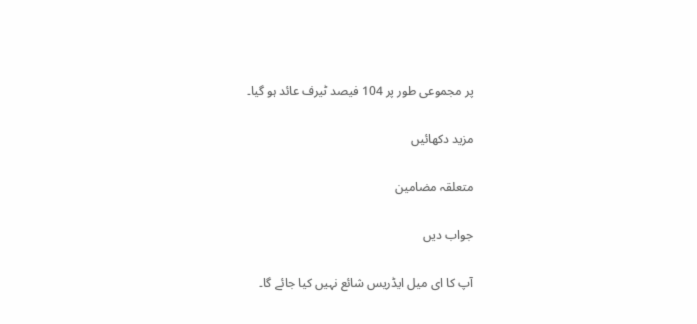پر مجموعی طور پر 104 فیصد ٹیرف عائد ہو گیا۔

مزید دکھائیں

متعلقہ مضامین

جواب دیں

آپ کا ای میل ایڈریس شائع نہیں کیا جائے گا۔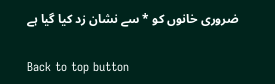ضروری خانوں کو * سے نشان زد کیا گیا ہے

Back to top button